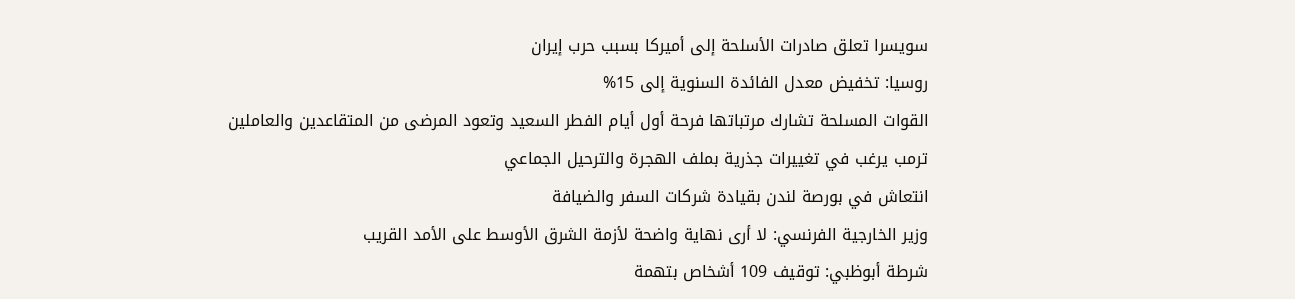سويسرا تعلق صادرات الأسلحة إلى أميركا بسبب حرب إيران
روسيا: تخفيض معدل الفائدة السنوية إلى 15%
القوات المسلحة تشارك مرتباتها فرحة أول أيام الفطر السعيد وتعود المرضى من المتقاعدين والعاملين
ترمب يرغب في تغييرات جذرية بملف الهجرة والترحيل الجماعي
انتعاش في بورصة لندن بقيادة شركات السفر والضيافة
وزير الخارجية الفرنسي: لا أرى نهاية واضحة لأزمة الشرق الأوسط على الأمد القريب
شرطة أبوظبي: توقيف 109 أشخاص بتهمة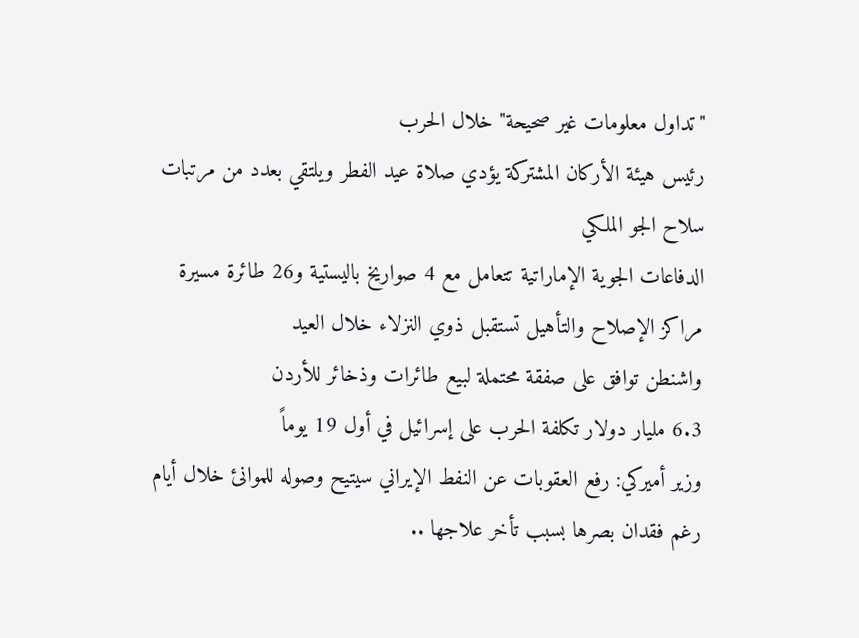"تداول معلومات غير صحيحة" خلال الحرب
رئيس هيئة الأركان المشتركة يؤدي صلاة عيد الفطر ويلتقي بعدد من مرتبات سلاح الجو الملكي
الدفاعات الجوية الإماراتية تتعامل مع 4 صواريخ باليستية و26 طائرة مسيرة
مراكز الإصلاح والتأهيل تستقبل ذوي النزلاء خلال العيد
واشنطن توافق على صفقة محتملة لبيع طائرات وذخائر للأردن
6.3 مليار دولار تكلفة الحرب على إسرائيل في أول 19 يوماً
وزير أميركي: رفع العقوبات عن النفط الإيراني سيتيح وصوله للموانئ خلال أيام
رغم فقدان بصرها بسبب تأخر علاجها ..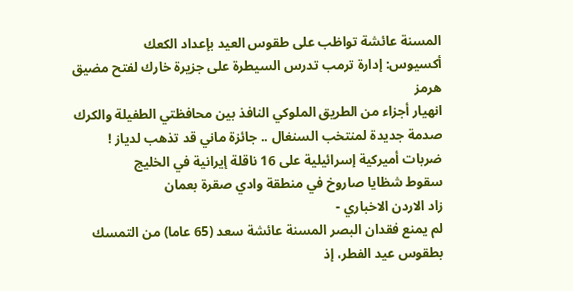المسنة عائشة تواظب على طقوس العيد بإعداد الكعك
أكسيوس: إدارة ترمب تدرس السيطرة على جزيرة خارك لفتح مضيق هرمز
انهيار أجزاء من الطريق الملوكي النافذ بين محافظتي الطفيلة والكرك
صدمة جديدة لمنتخب السنغال .. جائزة ماني قد تذهب لدياز !
ضربات أميركية إسرائيلية على 16 ناقلة إيرانية في الخليج
سقوط شظايا صاروخ في منطقة وادي صقرة بعمان
زاد الاردن الاخباري -
لم يمنع فقدان البصر المسنة عائشة سعد (65 عاما) من التمسك بطقوس عيد الفطر، إذ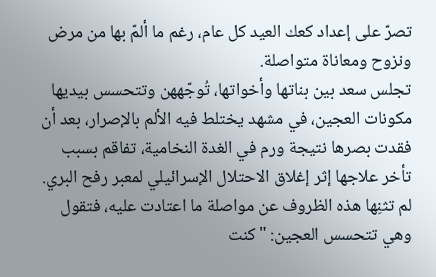تصرّ على إعداد كعك العيد كل عام، رغم ما ألمّ بها من مرض ونزوح ومعاناة متواصلة.
تجلس سعد بين بناتها وأخواتها، تُوجّههن وتتحسس بيديها مكونات العجين، في مشهد يختلط فيه الألم بالإصرار، بعد أن فقدت بصرها نتيجة ورم في الغدة النخامية، تفاقم بسبب تأخر علاجها إثر إغلاق الاحتلال الإسرائيلي لمعبر رفح البري.
لم تثنِها هذه الظروف عن مواصلة ما اعتادت عليه، فتقول وهي تتحسس العجين: "كنت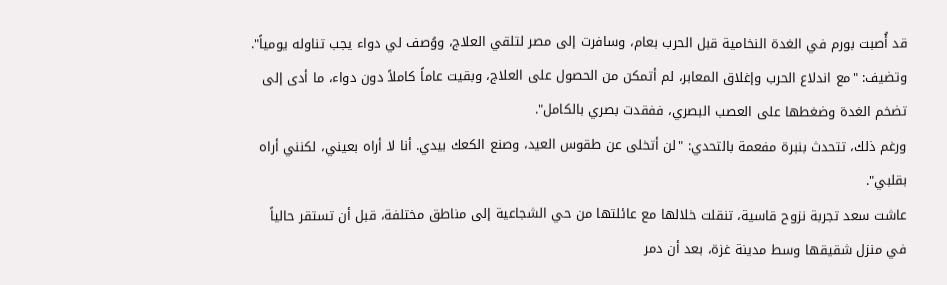قد أُصبت بورم في الغدة النخامية قبل الحرب بعام، وسافرت إلى مصر لتلقي العلاج، ووُصف لي دواء يجب تناوله يومياً".
وتضيف: "مع اندلاع الحرب وإغلاق المعابر، لم أتمكن من الحصول على العلاج، وبقيت عاماً كاملاً دون دواء، ما أدى إلى تضخم الغدة وضغطها على العصب البصري، ففقدت بصري بالكامل".
ورغم ذلك، تتحدث بنبرة مفعمة بالتحدي: "لن أتخلى عن طقوس العيد، وصنع الكعك بيدي. أنا لا أراه بعيني، لكنني أراه بقلبي".
عاشت سعد تجربة نزوح قاسية، تنقلت خلالها مع عائلتها من حي الشجاعية إلى مناطق مختلفة، قبل أن تستقر حالياً في منزل شقيقها وسط مدينة غزة، بعد أن دمر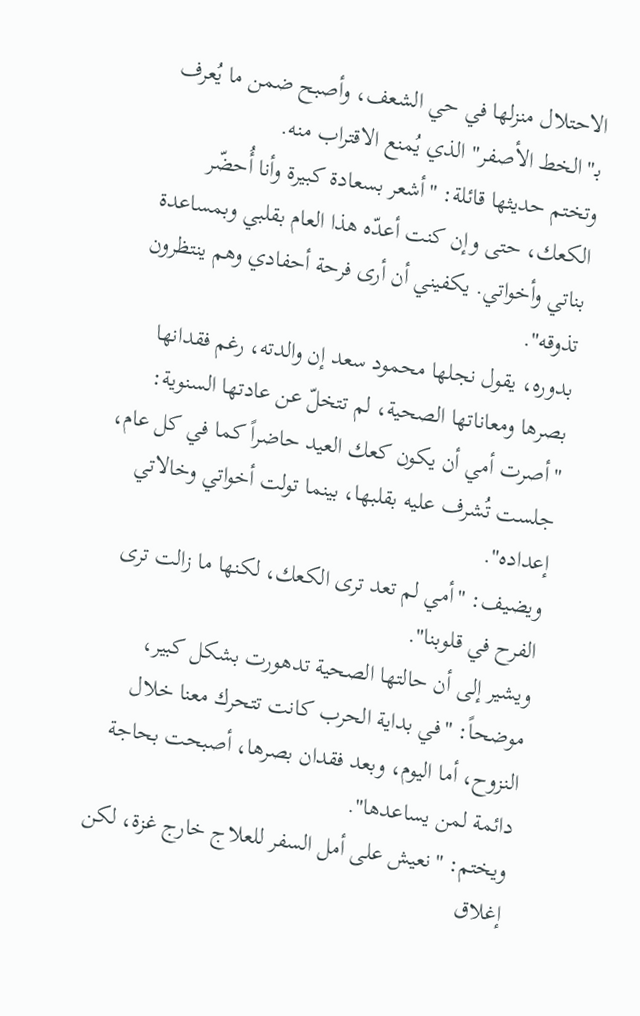الاحتلال منزلها في حي الشعف، وأصبح ضمن ما يُعرف بـ"الخط الأصفر" الذي يُمنع الاقتراب منه.
وتختم حديثها قائلة: "أشعر بسعادة كبيرة وأنا أُحضّر الكعك، حتى وإن كنت أعدّه هذا العام بقلبي وبمساعدة بناتي وأخواتي. يكفيني أن أرى فرحة أحفادي وهم ينتظرون تذوقه".
بدوره، يقول نجلها محمود سعد إن والدته، رغم فقدانها بصرها ومعاناتها الصحية، لم تتخلّ عن عادتها السنوية: "أصرت أمي أن يكون كعك العيد حاضراً كما في كل عام، جلست تُشرف عليه بقلبها، بينما تولت أخواتي وخالاتي إعداده".
ويضيف: "أمي لم تعد ترى الكعك، لكنها ما زالت ترى الفرح في قلوبنا".
ويشير إلى أن حالتها الصحية تدهورت بشكل كبير، موضحاً: "في بداية الحرب كانت تتحرك معنا خلال النزوح، أما اليوم، وبعد فقدان بصرها، أصبحت بحاجة دائمة لمن يساعدها".
ويختم: "نعيش على أمل السفر للعلاج خارج غزة، لكن إغلاق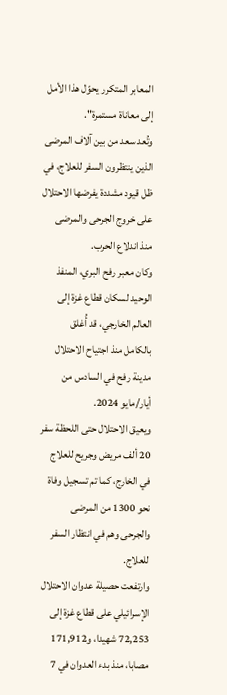المعابر المتكرر يحوّل هذا الأمل إلى معاناة مستمرة".
وتُعد سعد من بين آلاف المرضى الذين ينتظرون السفر للعلاج، في ظل قيود مشددة يفرضها الاحتلال على خروج الجرحى والمرضى منذ اندلاع الحرب.
وكان معبر رفح البري، المنفذ الوحيد لسكان قطاع غزة إلى العالم الخارجي، قد أُغلق بالكامل منذ اجتياح الاحتلال مدينة رفح في السادس من أيار/مايو 2024.
ويعيق الاحتلال حتى اللحظة سفر 20 ألف مريض وجريح للعلاج في الخارج، كما تم تسجيل وفاة نحو 1300 من المرضى والجرحى وهم في انتظار السفر للعلاج.
وارتفعت حصيلة عدوان الاحتلال الإسرائيلي على قطاع غزة إلى 72,253 شهيدا، و171,912 مصابا، منذ بدء العدوان في 7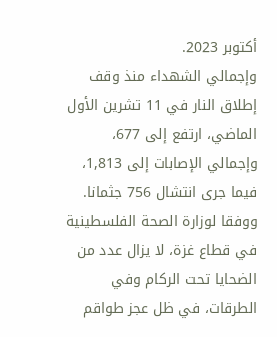أكتوبر 2023.
وإجمالي الشهداء منذ وقف إطلاق النار في 11 تشرين الأول الماضي، ارتفع إلى 677، وإجمالي الإصابات إلى 1,813، فيما جرى انتشال 756 جثمانا.
ووفقا لوزارة الصحة الفلسطينية في قطاع غزة، لا يزال عدد من الضحايا تحت الركام وفي الطرقات، في ظل عجز طواقم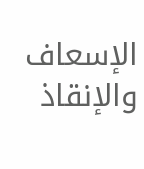الإسعاف والإنقاذ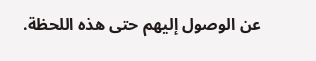عن الوصول إليهم حتى هذه اللحظة.